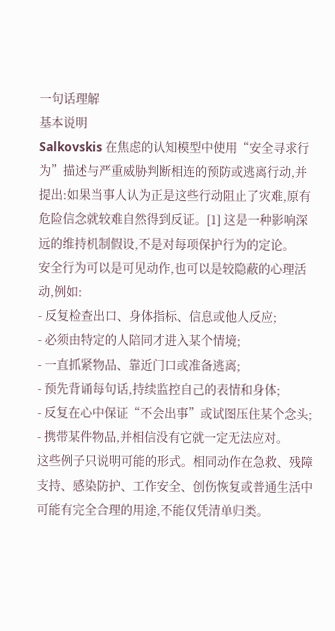一句话理解
基本说明
Salkovskis 在焦虑的认知模型中使用“安全寻求行为”描述与严重威胁判断相连的预防或逃离行动,并提出:如果当事人认为正是这些行动阻止了灾难,原有危险信念就较难自然得到反证。[1] 这是一种影响深远的维持机制假设,不是对每项保护行为的定论。
安全行为可以是可见动作,也可以是较隐蔽的心理活动,例如:
- 反复检查出口、身体指标、信息或他人反应;
- 必须由特定的人陪同才进入某个情境;
- 一直抓紧物品、靠近门口或准备逃离;
- 预先背诵每句话,持续监控自己的表情和身体;
- 反复在心中保证“不会出事”或试图压住某个念头;
- 携带某件物品,并相信没有它就一定无法应对。
这些例子只说明可能的形式。相同动作在急救、残障支持、感染防护、工作安全、创伤恢复或普通生活中可能有完全合理的用途,不能仅凭清单归类。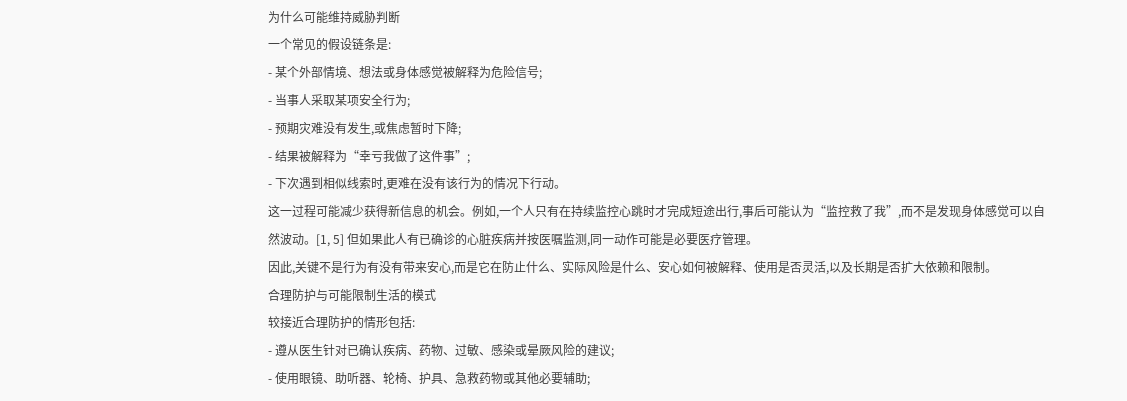为什么可能维持威胁判断
一个常见的假设链条是:
- 某个外部情境、想法或身体感觉被解释为危险信号;
- 当事人采取某项安全行为;
- 预期灾难没有发生,或焦虑暂时下降;
- 结果被解释为“幸亏我做了这件事”;
- 下次遇到相似线索时,更难在没有该行为的情况下行动。
这一过程可能减少获得新信息的机会。例如,一个人只有在持续监控心跳时才完成短途出行,事后可能认为“监控救了我”,而不是发现身体感觉可以自然波动。[1, 5] 但如果此人有已确诊的心脏疾病并按医嘱监测,同一动作可能是必要医疗管理。
因此,关键不是行为有没有带来安心,而是它在防止什么、实际风险是什么、安心如何被解释、使用是否灵活,以及长期是否扩大依赖和限制。
合理防护与可能限制生活的模式
较接近合理防护的情形包括:
- 遵从医生针对已确认疾病、药物、过敏、感染或晕厥风险的建议;
- 使用眼镜、助听器、轮椅、护具、急救药物或其他必要辅助;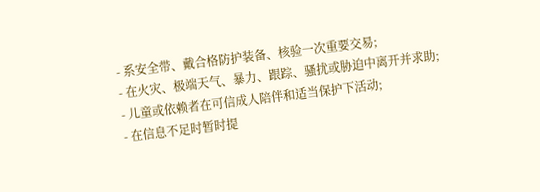- 系安全带、戴合格防护装备、核验一次重要交易;
- 在火灾、极端天气、暴力、跟踪、骚扰或胁迫中离开并求助;
- 儿童或依赖者在可信成人陪伴和适当保护下活动;
- 在信息不足时暂时提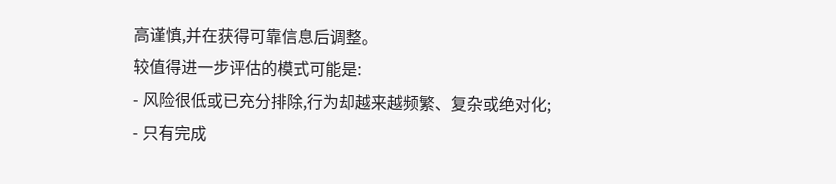高谨慎,并在获得可靠信息后调整。
较值得进一步评估的模式可能是:
- 风险很低或已充分排除,行为却越来越频繁、复杂或绝对化;
- 只有完成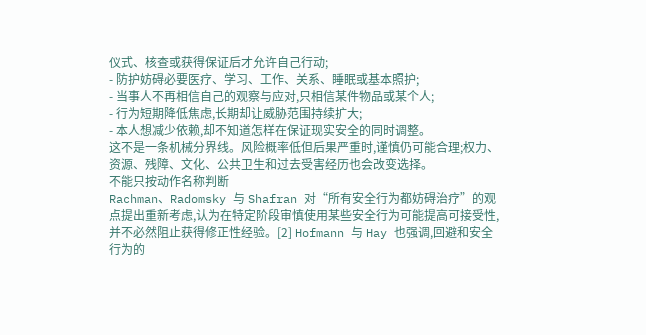仪式、核查或获得保证后才允许自己行动;
- 防护妨碍必要医疗、学习、工作、关系、睡眠或基本照护;
- 当事人不再相信自己的观察与应对,只相信某件物品或某个人;
- 行为短期降低焦虑,长期却让威胁范围持续扩大;
- 本人想减少依赖,却不知道怎样在保证现实安全的同时调整。
这不是一条机械分界线。风险概率低但后果严重时,谨慎仍可能合理;权力、资源、残障、文化、公共卫生和过去受害经历也会改变选择。
不能只按动作名称判断
Rachman、Radomsky 与 Shafran 对“所有安全行为都妨碍治疗”的观点提出重新考虑,认为在特定阶段审慎使用某些安全行为可能提高可接受性,并不必然阻止获得修正性经验。[2] Hofmann 与 Hay 也强调,回避和安全行为的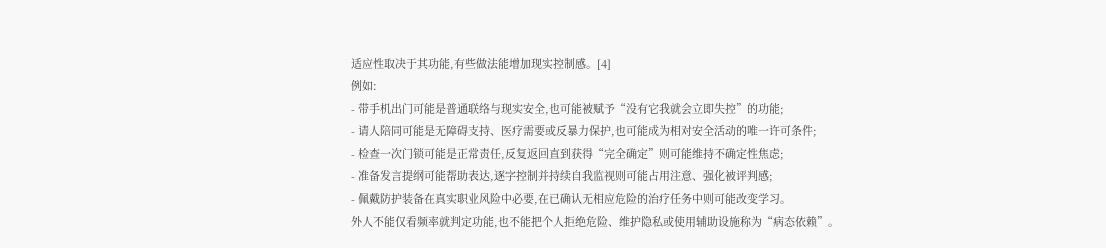适应性取决于其功能,有些做法能增加现实控制感。[4]
例如:
- 带手机出门可能是普通联络与现实安全,也可能被赋予“没有它我就会立即失控”的功能;
- 请人陪同可能是无障碍支持、医疗需要或反暴力保护,也可能成为相对安全活动的唯一许可条件;
- 检查一次门锁可能是正常责任,反复返回直到获得“完全确定”则可能维持不确定性焦虑;
- 准备发言提纲可能帮助表达,逐字控制并持续自我监视则可能占用注意、强化被评判感;
- 佩戴防护装备在真实职业风险中必要,在已确认无相应危险的治疗任务中则可能改变学习。
外人不能仅看频率就判定功能,也不能把个人拒绝危险、维护隐私或使用辅助设施称为“病态依赖”。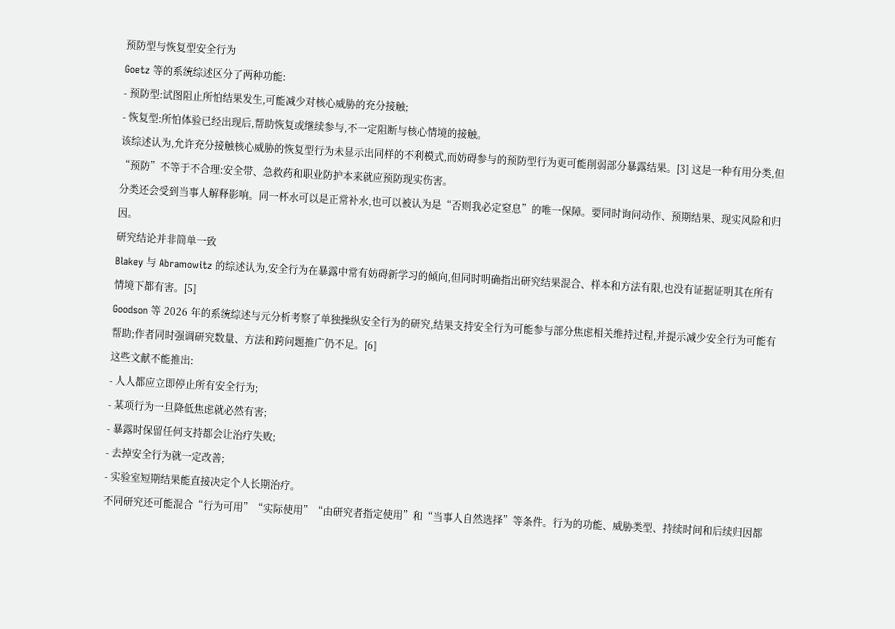预防型与恢复型安全行为
Goetz 等的系统综述区分了两种功能:
- 预防型:试图阻止所怕结果发生,可能减少对核心威胁的充分接触;
- 恢复型:所怕体验已经出现后,帮助恢复或继续参与,不一定阻断与核心情境的接触。
该综述认为,允许充分接触核心威胁的恢复型行为未显示出同样的不利模式,而妨碍参与的预防型行为更可能削弱部分暴露结果。[3] 这是一种有用分类,但“预防”不等于不合理:安全带、急救药和职业防护本来就应预防现实伤害。
分类还会受到当事人解释影响。同一杯水可以是正常补水,也可以被认为是“否则我必定窒息”的唯一保障。要同时询问动作、预期结果、现实风险和归因。
研究结论并非简单一致
Blakey 与 Abramowitz 的综述认为,安全行为在暴露中常有妨碍新学习的倾向,但同时明确指出研究结果混合、样本和方法有限,也没有证据证明其在所有情境下都有害。[5]
Goodson 等 2026 年的系统综述与元分析考察了单独操纵安全行为的研究,结果支持安全行为可能参与部分焦虑相关维持过程,并提示减少安全行为可能有帮助;作者同时强调研究数量、方法和跨问题推广仍不足。[6]
这些文献不能推出:
- 人人都应立即停止所有安全行为;
- 某项行为一旦降低焦虑就必然有害;
- 暴露时保留任何支持都会让治疗失败;
- 去掉安全行为就一定改善;
- 实验室短期结果能直接决定个人长期治疗。
不同研究还可能混合“行为可用”“实际使用”“由研究者指定使用”和“当事人自然选择”等条件。行为的功能、威胁类型、持续时间和后续归因都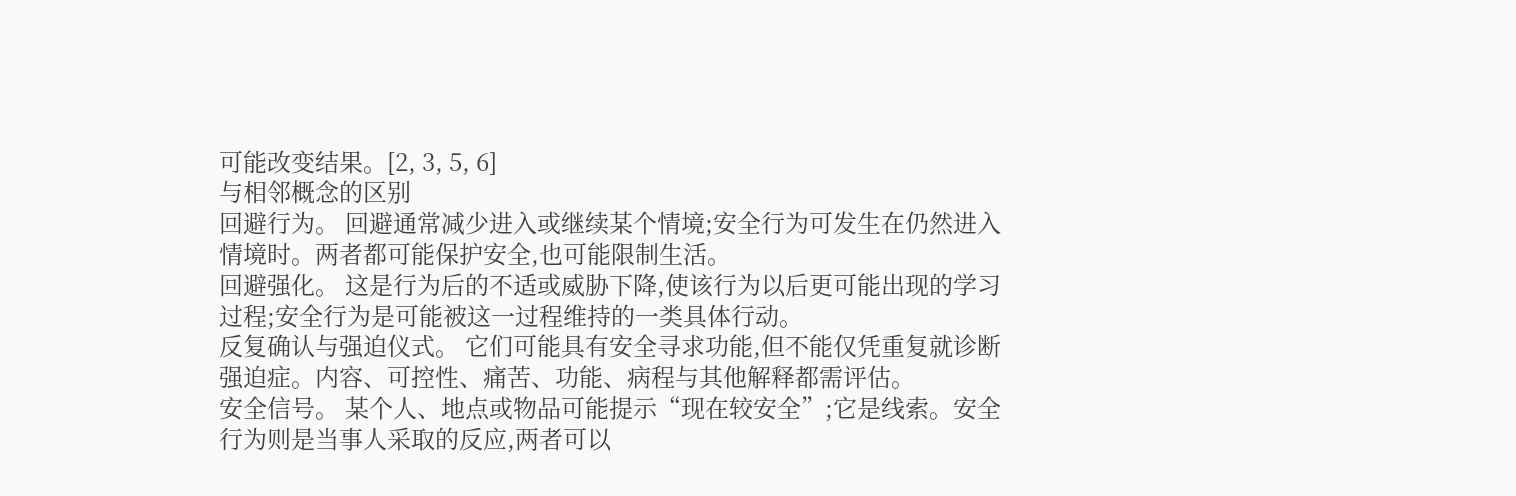可能改变结果。[2, 3, 5, 6]
与相邻概念的区别
回避行为。 回避通常减少进入或继续某个情境;安全行为可发生在仍然进入情境时。两者都可能保护安全,也可能限制生活。
回避强化。 这是行为后的不适或威胁下降,使该行为以后更可能出现的学习过程;安全行为是可能被这一过程维持的一类具体行动。
反复确认与强迫仪式。 它们可能具有安全寻求功能,但不能仅凭重复就诊断强迫症。内容、可控性、痛苦、功能、病程与其他解释都需评估。
安全信号。 某个人、地点或物品可能提示“现在较安全”;它是线索。安全行为则是当事人采取的反应,两者可以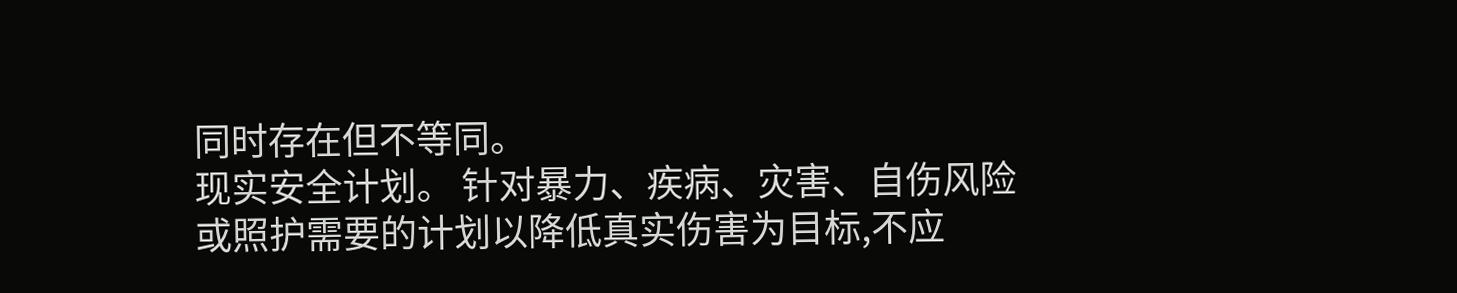同时存在但不等同。
现实安全计划。 针对暴力、疾病、灾害、自伤风险或照护需要的计划以降低真实伤害为目标,不应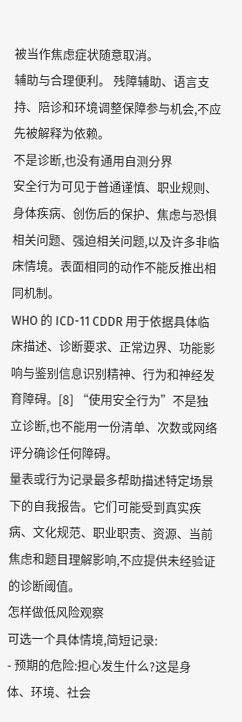被当作焦虑症状随意取消。
辅助与合理便利。 残障辅助、语言支持、陪诊和环境调整保障参与机会,不应先被解释为依赖。
不是诊断,也没有通用自测分界
安全行为可见于普通谨慎、职业规则、身体疾病、创伤后的保护、焦虑与恐惧相关问题、强迫相关问题,以及许多非临床情境。表面相同的动作不能反推出相同机制。
WHO 的 ICD-11 CDDR 用于依据具体临床描述、诊断要求、正常边界、功能影响与鉴别信息识别精神、行为和神经发育障碍。[8] “使用安全行为”不是独立诊断,也不能用一份清单、次数或网络评分确诊任何障碍。
量表或行为记录最多帮助描述特定场景下的自我报告。它们可能受到真实疾病、文化规范、职业职责、资源、当前焦虑和题目理解影响,不应提供未经验证的诊断阈值。
怎样做低风险观察
可选一个具体情境,简短记录:
- 预期的危险:担心发生什么?这是身体、环境、社会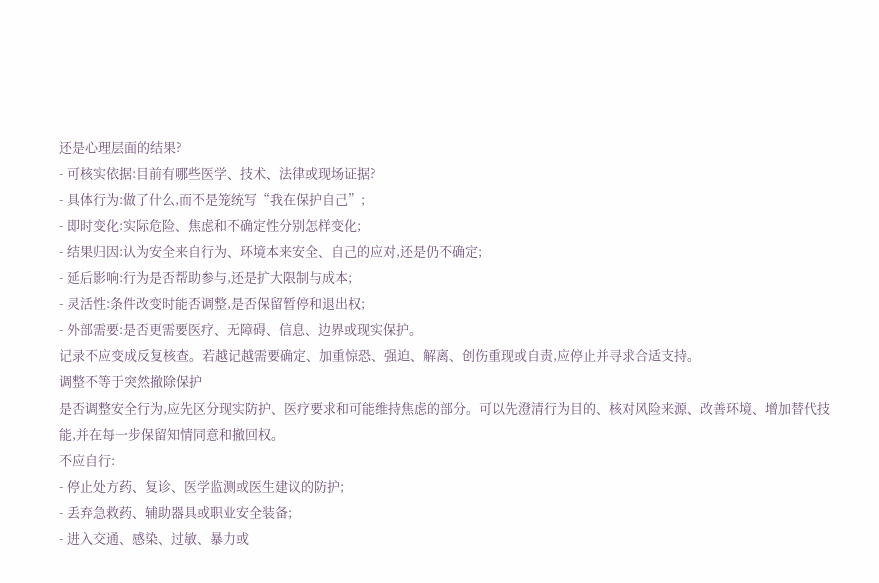还是心理层面的结果?
- 可核实依据:目前有哪些医学、技术、法律或现场证据?
- 具体行为:做了什么,而不是笼统写“我在保护自己”;
- 即时变化:实际危险、焦虑和不确定性分别怎样变化;
- 结果归因:认为安全来自行为、环境本来安全、自己的应对,还是仍不确定;
- 延后影响:行为是否帮助参与,还是扩大限制与成本;
- 灵活性:条件改变时能否调整,是否保留暂停和退出权;
- 外部需要:是否更需要医疗、无障碍、信息、边界或现实保护。
记录不应变成反复核查。若越记越需要确定、加重惊恐、强迫、解离、创伤重现或自责,应停止并寻求合适支持。
调整不等于突然撤除保护
是否调整安全行为,应先区分现实防护、医疗要求和可能维持焦虑的部分。可以先澄清行为目的、核对风险来源、改善环境、增加替代技能,并在每一步保留知情同意和撤回权。
不应自行:
- 停止处方药、复诊、医学监测或医生建议的防护;
- 丢弃急救药、辅助器具或职业安全装备;
- 进入交通、感染、过敏、暴力或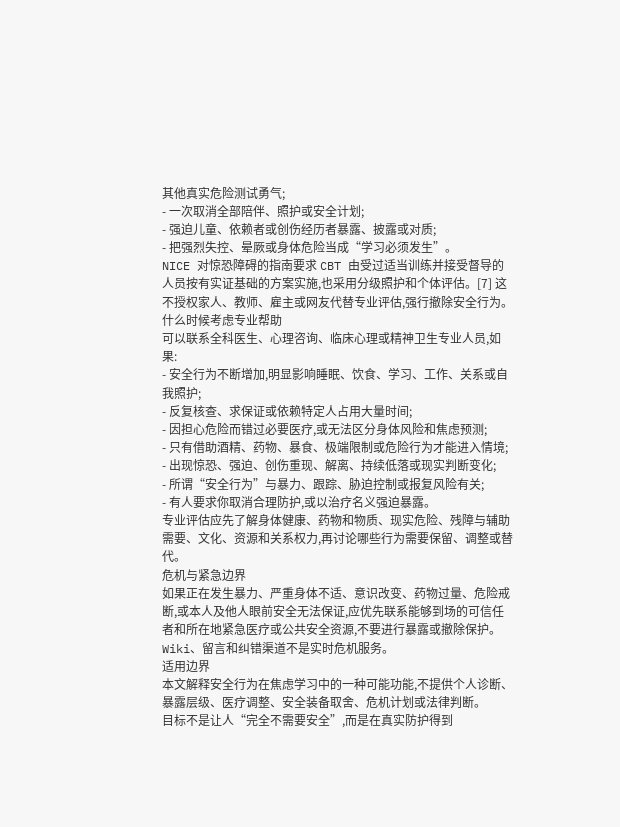其他真实危险测试勇气;
- 一次取消全部陪伴、照护或安全计划;
- 强迫儿童、依赖者或创伤经历者暴露、披露或对质;
- 把强烈失控、晕厥或身体危险当成“学习必须发生”。
NICE 对惊恐障碍的指南要求 CBT 由受过适当训练并接受督导的人员按有实证基础的方案实施,也采用分级照护和个体评估。[7] 这不授权家人、教师、雇主或网友代替专业评估,强行撤除安全行为。
什么时候考虑专业帮助
可以联系全科医生、心理咨询、临床心理或精神卫生专业人员,如果:
- 安全行为不断增加,明显影响睡眠、饮食、学习、工作、关系或自我照护;
- 反复核查、求保证或依赖特定人占用大量时间;
- 因担心危险而错过必要医疗,或无法区分身体风险和焦虑预测;
- 只有借助酒精、药物、暴食、极端限制或危险行为才能进入情境;
- 出现惊恐、强迫、创伤重现、解离、持续低落或现实判断变化;
- 所谓“安全行为”与暴力、跟踪、胁迫控制或报复风险有关;
- 有人要求你取消合理防护,或以治疗名义强迫暴露。
专业评估应先了解身体健康、药物和物质、现实危险、残障与辅助需要、文化、资源和关系权力,再讨论哪些行为需要保留、调整或替代。
危机与紧急边界
如果正在发生暴力、严重身体不适、意识改变、药物过量、危险戒断,或本人及他人眼前安全无法保证,应优先联系能够到场的可信任者和所在地紧急医疗或公共安全资源,不要进行暴露或撤除保护。Wiki、留言和纠错渠道不是实时危机服务。
适用边界
本文解释安全行为在焦虑学习中的一种可能功能,不提供个人诊断、暴露层级、医疗调整、安全装备取舍、危机计划或法律判断。
目标不是让人“完全不需要安全”,而是在真实防护得到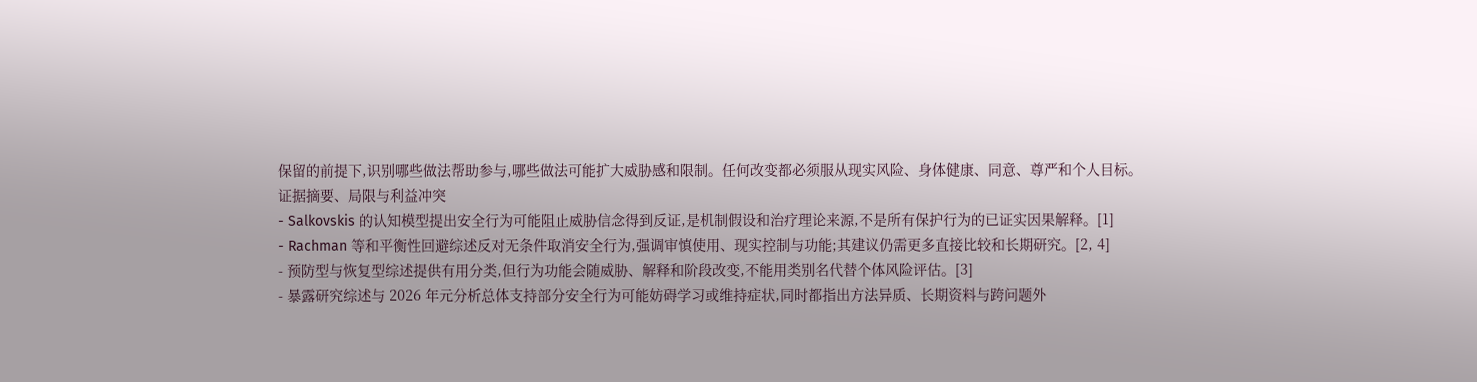保留的前提下,识别哪些做法帮助参与,哪些做法可能扩大威胁感和限制。任何改变都必须服从现实风险、身体健康、同意、尊严和个人目标。
证据摘要、局限与利益冲突
- Salkovskis 的认知模型提出安全行为可能阻止威胁信念得到反证,是机制假设和治疗理论来源,不是所有保护行为的已证实因果解释。[1]
- Rachman 等和平衡性回避综述反对无条件取消安全行为,强调审慎使用、现实控制与功能;其建议仍需更多直接比较和长期研究。[2, 4]
- 预防型与恢复型综述提供有用分类,但行为功能会随威胁、解释和阶段改变,不能用类别名代替个体风险评估。[3]
- 暴露研究综述与 2026 年元分析总体支持部分安全行为可能妨碍学习或维持症状,同时都指出方法异质、长期资料与跨问题外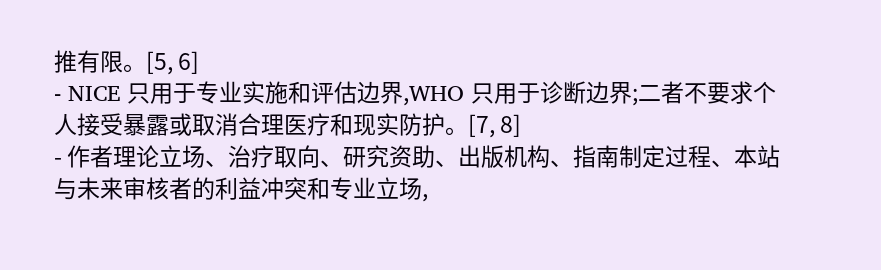推有限。[5, 6]
- NICE 只用于专业实施和评估边界,WHO 只用于诊断边界;二者不要求个人接受暴露或取消合理医疗和现实防护。[7, 8]
- 作者理论立场、治疗取向、研究资助、出版机构、指南制定过程、本站与未来审核者的利益冲突和专业立场,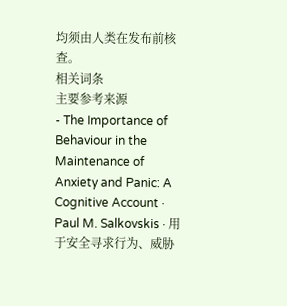均须由人类在发布前核查。
相关词条
主要参考来源
- The Importance of Behaviour in the Maintenance of Anxiety and Panic: A Cognitive Account · Paul M. Salkovskis · 用于安全寻求行为、威胁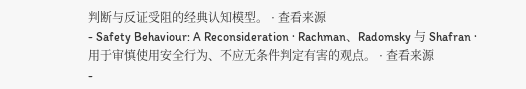判断与反证受阻的经典认知模型。 · 查看来源
- Safety Behaviour: A Reconsideration · Rachman、Radomsky 与 Shafran · 用于审慎使用安全行为、不应无条件判定有害的观点。 · 查看来源
-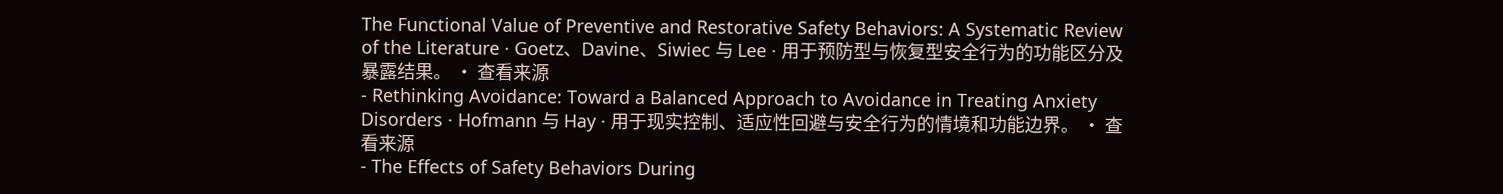The Functional Value of Preventive and Restorative Safety Behaviors: A Systematic Review of the Literature · Goetz、Davine、Siwiec 与 Lee · 用于预防型与恢复型安全行为的功能区分及暴露结果。 · 查看来源
- Rethinking Avoidance: Toward a Balanced Approach to Avoidance in Treating Anxiety Disorders · Hofmann 与 Hay · 用于现实控制、适应性回避与安全行为的情境和功能边界。 · 查看来源
- The Effects of Safety Behaviors During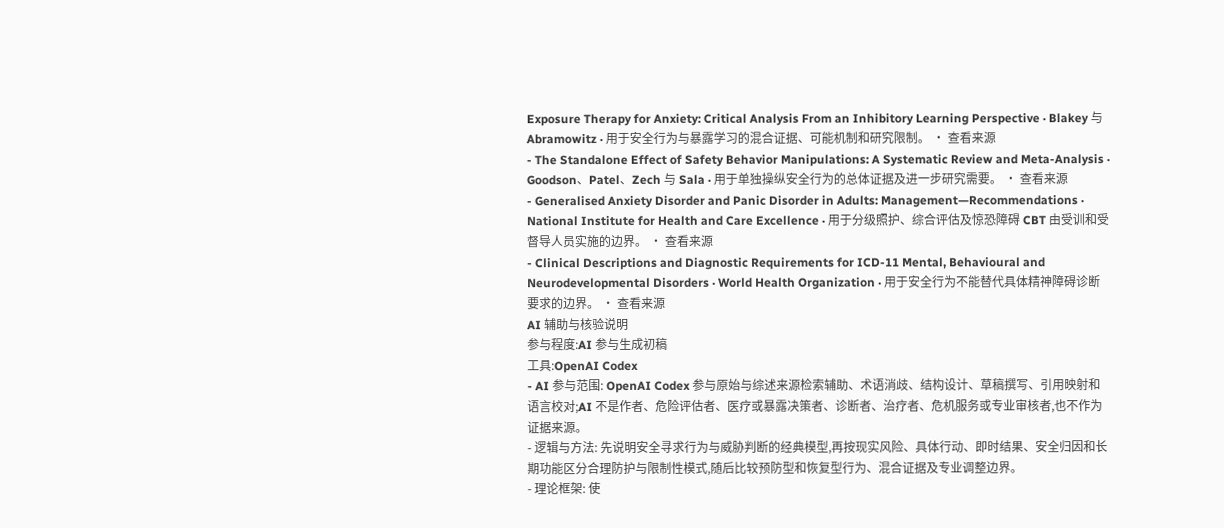Exposure Therapy for Anxiety: Critical Analysis From an Inhibitory Learning Perspective · Blakey 与 Abramowitz · 用于安全行为与暴露学习的混合证据、可能机制和研究限制。 · 查看来源
- The Standalone Effect of Safety Behavior Manipulations: A Systematic Review and Meta-Analysis · Goodson、Patel、Zech 与 Sala · 用于单独操纵安全行为的总体证据及进一步研究需要。 · 查看来源
- Generalised Anxiety Disorder and Panic Disorder in Adults: Management—Recommendations · National Institute for Health and Care Excellence · 用于分级照护、综合评估及惊恐障碍 CBT 由受训和受督导人员实施的边界。 · 查看来源
- Clinical Descriptions and Diagnostic Requirements for ICD-11 Mental, Behavioural and Neurodevelopmental Disorders · World Health Organization · 用于安全行为不能替代具体精神障碍诊断要求的边界。 · 查看来源
AI 辅助与核验说明
参与程度:AI 参与生成初稿
工具:OpenAI Codex
- AI 参与范围: OpenAI Codex 参与原始与综述来源检索辅助、术语消歧、结构设计、草稿撰写、引用映射和语言校对;AI 不是作者、危险评估者、医疗或暴露决策者、诊断者、治疗者、危机服务或专业审核者,也不作为证据来源。
- 逻辑与方法: 先说明安全寻求行为与威胁判断的经典模型,再按现实风险、具体行动、即时结果、安全归因和长期功能区分合理防护与限制性模式,随后比较预防型和恢复型行为、混合证据及专业调整边界。
- 理论框架: 使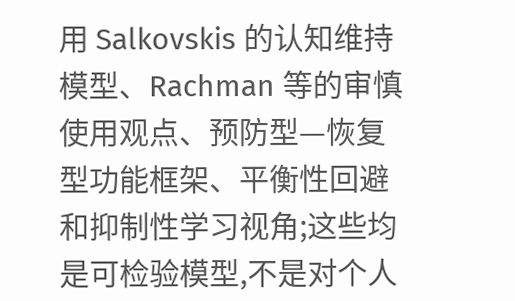用 Salkovskis 的认知维持模型、Rachman 等的审慎使用观点、预防型—恢复型功能框架、平衡性回避和抑制性学习视角;这些均是可检验模型,不是对个人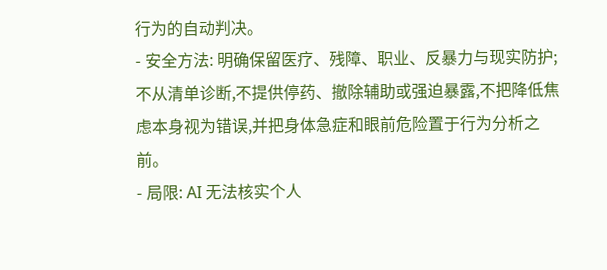行为的自动判决。
- 安全方法: 明确保留医疗、残障、职业、反暴力与现实防护;不从清单诊断,不提供停药、撤除辅助或强迫暴露,不把降低焦虑本身视为错误,并把身体急症和眼前危险置于行为分析之前。
- 局限: AI 无法核实个人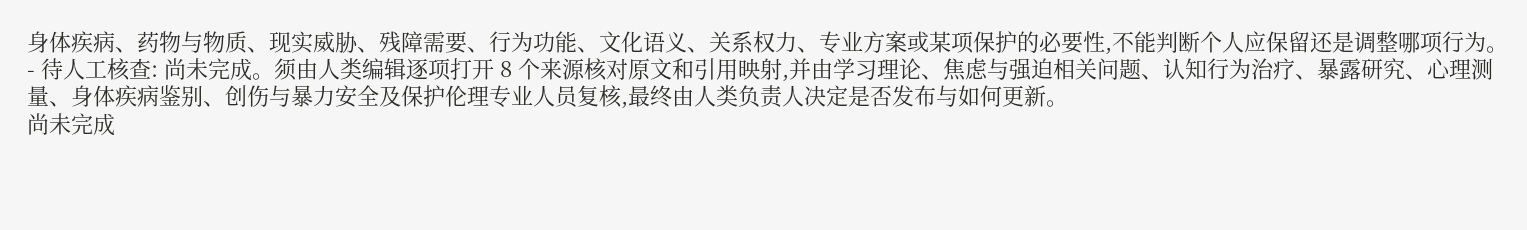身体疾病、药物与物质、现实威胁、残障需要、行为功能、文化语义、关系权力、专业方案或某项保护的必要性,不能判断个人应保留还是调整哪项行为。
- 待人工核查: 尚未完成。须由人类编辑逐项打开 8 个来源核对原文和引用映射,并由学习理论、焦虑与强迫相关问题、认知行为治疗、暴露研究、心理测量、身体疾病鉴别、创伤与暴力安全及保护伦理专业人员复核,最终由人类负责人决定是否发布与如何更新。
尚未完成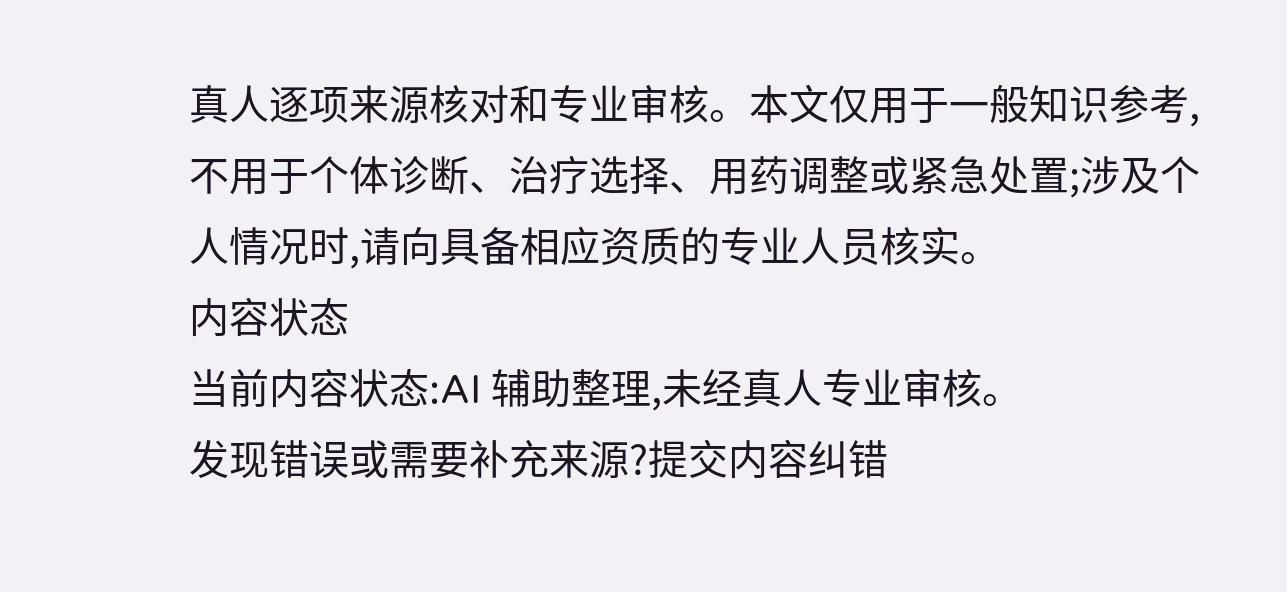真人逐项来源核对和专业审核。本文仅用于一般知识参考,不用于个体诊断、治疗选择、用药调整或紧急处置;涉及个人情况时,请向具备相应资质的专业人员核实。
内容状态
当前内容状态:AI 辅助整理,未经真人专业审核。
发现错误或需要补充来源?提交内容纠错